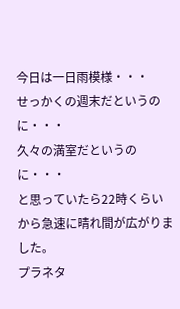今日は一日雨模様・・・
せっかくの週末だというのに・・・
久々の満室だというのに・・・
と思っていたら22時くらいから急速に晴れ間が広がりました。
プラネタ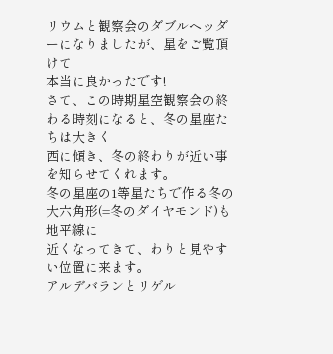リウムと観察会のダブルヘッダーになりましたが、星をご覧頂けて
本当に良かったです!
さて、この時期星空観察会の終わる時刻になると、冬の星座たちは大きく
西に傾き、冬の終わりが近い事を知らせてくれます。
冬の星座の1等星たちで作る冬の大六角形(=冬のダイヤモンド)も地平線に
近くなってきて、わりと見やすい位置に来ます。
アルデバランとリゲル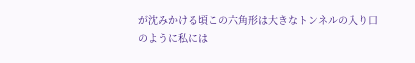が沈みかける頃この六角形は大きなトンネルの入り口
のように私には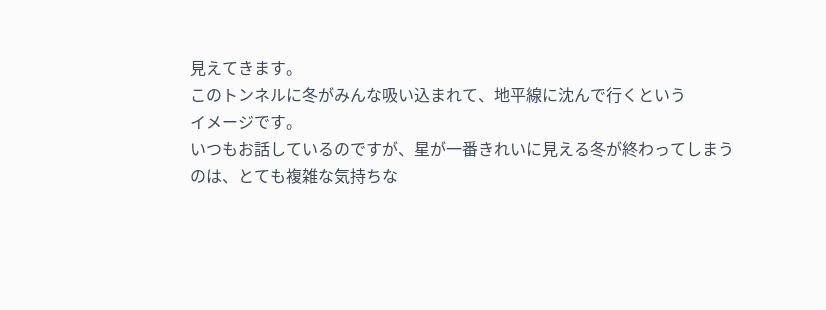見えてきます。
このトンネルに冬がみんな吸い込まれて、地平線に沈んで行くという
イメージです。
いつもお話しているのですが、星が一番きれいに見える冬が終わってしまう
のは、とても複雑な気持ちな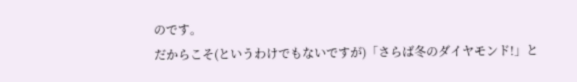のです。
だからこそ(というわけでもないですが)「さらば冬のダイヤモンド!」と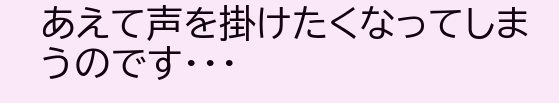あえて声を掛けたくなってしまうのです・・・